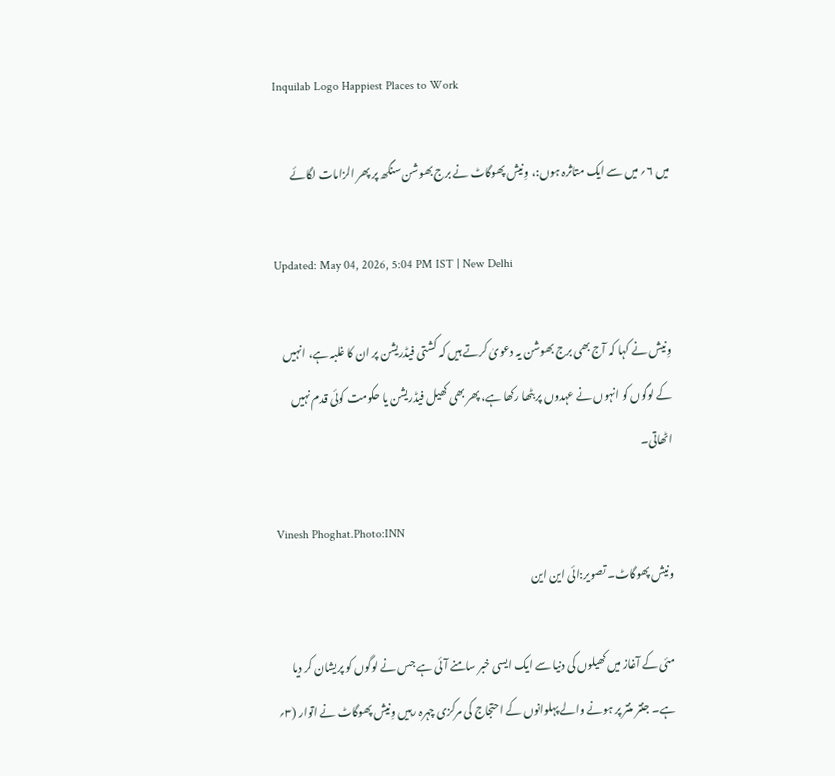Inquilab Logo Happiest Places to Work

میں ۶؍ میں سے ایک متاثرہ ہوں:، وِنیش پھوگاٹ نے برج بھوشن سنگھ پر پھر الزامات لگائے

Updated: May 04, 2026, 5:04 PM IST | New Delhi

وِنیش نے کہا کہ آج بھی برج بھوشن یہ دعویٰ کرتے ہیں کہ کشتی فیڈریشن پر ان کا غلبہ ہے، انہیں کے لوگوں کو انہوں نے عہدوں پر بٹھا رکھا ہے، پھر بھی کھیل فیڈریشن یا حکومت کوئی قدم نہیں اٹھاتی۔

Vinesh Phoghat.Photo:INN
ونیش پھوگاٹ۔ تصویر:ائی این این

مئی کے آغاز میں کھیلوں کی دنیا سے ایک ایسی خبر سامنے آئی ہے جس نے لوگوں کو پریشان کر دیا ہے۔ جنتر منتر پر ہونے والے پہلوانوں کے احتجاج کی مرکزی چہرہ رہیں وِنیش پھوگاٹ نے اتوار (۳؍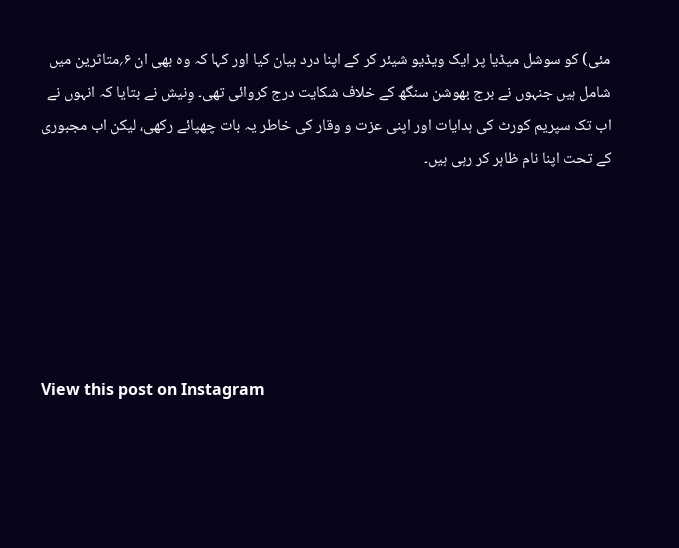مئی) کو سوشل میڈیا پر ایک ویڈیو شیئر کر کے اپنا درد بیان کیا اور کہا کہ وہ بھی ان ۶؍متاثرین میں شامل ہیں جنہوں نے برج بھوشن سنگھ کے خلاف شکایت درج کروائی تھی۔ وِنیش نے بتایا کہ انہوں نے اب تک سپریم کورٹ کی ہدایات اور اپنی عزت و وقار کی خاطر یہ بات چھپائے رکھی، لیکن اب مجبوری کے تحت اپنا نام ظاہر کر رہی ہیں۔






View this post on Instagram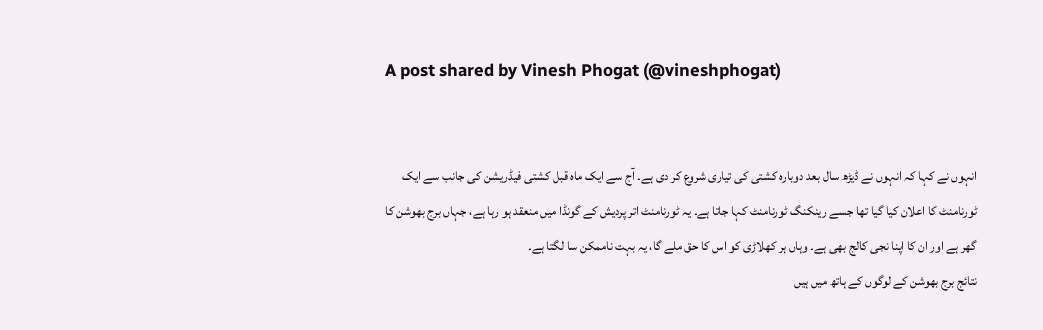A post shared by Vinesh Phogat (@vineshphogat)


انہوں نے کہا کہ انہوں نے ڈیڑھ سال بعد دوبارہ کشتی کی تیاری شروع کر دی ہے۔ آج سے ایک ماہ قبل کشتی فیڈریشن کی جانب سے ایک ٹورنامنٹ کا اعلان کیا گیا تھا جسے رینکنگ ٹورنامنٹ کہا جاتا ہے۔ یہ ٹورنامنٹ اتر پردیش کے گونڈا میں منعقد ہو رہا ہے، جہاں برج بھوشن کا گھر ہے اور ان کا اپنا نجی کالج بھی ہے۔ وہاں ہر کھلاڑی کو اس کا حق ملے گا، یہ بہت ناممکن سا لگتا ہے۔
نتائج برج بھوشن کے لوگوں کے ہاتھ میں ہیں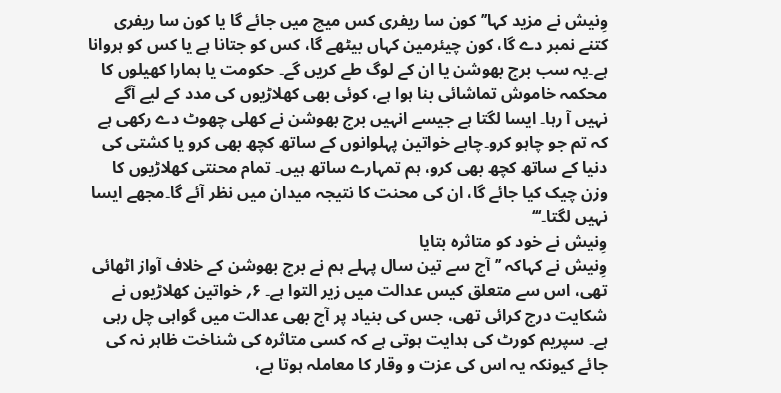وِنیش نے مزید کہا’’کون سا ریفری کس میچ میں جائے گا یا کون سا ریفری کتنے نمبر دے گا، کون چیئرمین کہاں بیٹھے گا، کس کو جتانا ہے یا کس کو ہروانا ہے۔یہ سب برج بھوشن یا ان کے لوگ طے کریں گے۔ حکومت یا ہمارا کھیلوں کا محکمہ خاموش تماشائی بنا ہوا ہے، کوئی بھی کھلاڑیوں کی مدد کے لیے آگے نہیں آ رہا۔ ایسا لگتا ہے جیسے انہیں برج بھوشن نے کھلی چھوٹ دے رکھی ہے کہ تم جو چاہو کرو۔چاہے خواتین پہلوانوں کے ساتھ کچھ بھی کرو یا کشتی کی دنیا کے ساتھ کچھ بھی کرو، ہم تمہارے ساتھ ہیں۔ تمام محنتی کھلاڑیوں کا وزن چیک کیا جائے گا، ان کی محنت کا نتیجہ میدان میں نظر آئے گا۔مجھے ایسا نہیں لگتا۔‘‘‘
وِنیش نے خود کو متاثرہ بتایا
وِنیش نے کہاکہ ’’آج سے تین سال پہلے ہم نے برج بھوشن کے خلاف آواز اٹھائی تھی، اس سے متعلق کیس عدالت میں زیر التوا ہے۔ ۶؍ خواتین کھلاڑیوں نے شکایت درج کرائی تھی، جس کی بنیاد پر آج بھی عدالت میں گواہی چل رہی ہے۔ سپریم کورٹ کی ہدایت ہوتی ہے کہ کسی متاثرہ کی شناخت ظاہر نہ کی جائے کیونکہ یہ اس کی عزت و وقار کا معاملہ ہوتا ہے،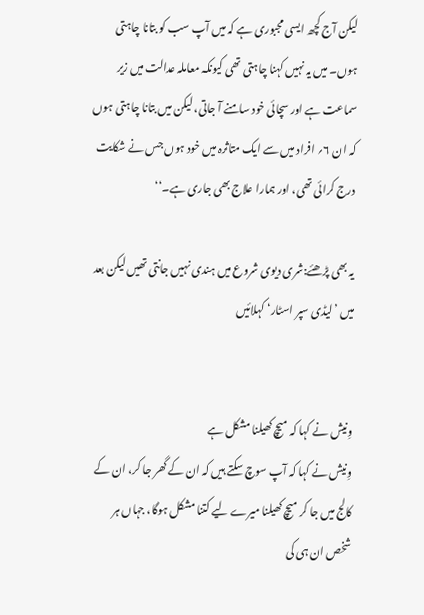لیکن آج کچھ ایسی مجبوری ہے کہ میں آپ سب کو بتانا چاہتی ہوں۔ میں یہ نہیں کہنا چاہتی تھی کیونکہ معاملہ عدالت میں زیر سماعت ہے اور سچائی خود سامنے آ جاتی، لیکن میں بتانا چاہتی ہوں کہ ان ۶؍ افراد میں سے ایک متاثرہ میں خود ہوں جس نے شکایت درج کرائی تھی، اور ہمارا علاج بھی جاری ہے۔‘‘

یہ بھی پڑھئے:شری دیوی شروع میں ہندی نہیں جانتی تھیں لیکن بعد میں ’لیڈی سپر اسٹار‘ کہلائیں


وِنیش نے کہا کہ میچ کھیلنا مشکل ہے
وِنیش نے کہا کہ آپ سوچ سکتے ہیں کہ ان کے گھر جا کر، ان کے کالج میں جا کر میچ کھیلنا میرے لیے کتنا مشکل ہوگا، جہاں ہر شخص ان ہی کی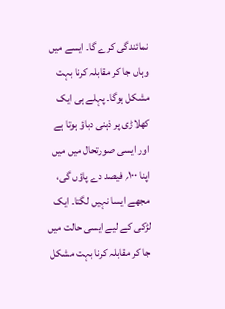نمائندگی کرے گا۔ ایسے میں وہاں جا کر مقابلہ کرنا بہت مشکل ہوگا۔ پہلے ہی ایک کھلاڑی پر ذہنی دباؤ ہوتا ہے اور ایسی صورتحال میں میں اپنا ۱۰۰؍ فیصد دے پاؤں گی، مجھے ایسا نہیں لگتا۔ ایک لڑکی کے لیے ایسی حالت میں جا کر مقابلہ کرنا بہت مشکل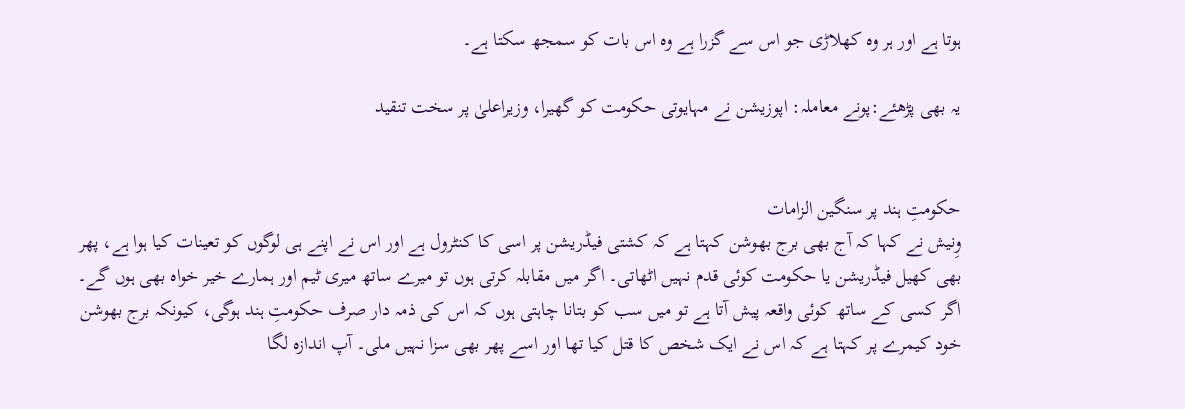ہوتا ہے اور ہر وہ کھلاڑی جو اس سے گزرا ہے وہ اس بات کو سمجھ سکتا ہے۔

یہ بھی پڑھئے:پونے معاملہ: اپوزیشن نے مہایوتی حکومت کو گھیرا، وزیراعلیٰ پر سخت تنقید


حکومتِ ہند پر سنگین الزامات
وِنیش نے کہا کہ آج بھی برج بھوشن کہتا ہے کہ کشتی فیڈریشن پر اسی کا کنٹرول ہے اور اس نے اپنے ہی لوگوں کو تعینات کیا ہوا ہے، پھر بھی کھیل فیڈریشن یا حکومت کوئی قدم نہیں اٹھاتی۔ اگر میں مقابلہ کرتی ہوں تو میرے ساتھ میری ٹیم اور ہمارے خیر خواہ بھی ہوں گے۔ اگر کسی کے ساتھ کوئی واقعہ پیش آتا ہے تو میں سب کو بتانا چاہتی ہوں کہ اس کی ذمہ دار صرف حکومتِ ہند ہوگی، کیونکہ برج بھوشن خود کیمرے پر کہتا ہے کہ اس نے ایک شخص کا قتل کیا تھا اور اسے پھر بھی سزا نہیں ملی۔ آپ اندازہ لگا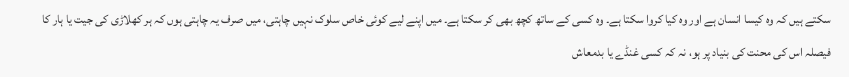سکتے ہیں کہ وہ کیسا انسان ہے اور وہ کیا کروا سکتا ہے۔ وہ کسی کے ساتھ کچھ بھی کر سکتا ہے۔ میں اپنے لیے کوئی خاص سلوک نہیں چاہتی، میں صرف یہ چاہتی ہوں کہ ہر کھلاڑی کی جیت یا ہار کا فیصلہ اس کی محنت کی بنیاد پر ہو، نہ کہ کسی غنڈے یا بدمعاش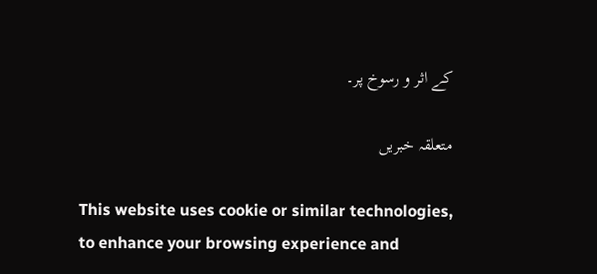کے اثر و رسوخ پر۔

متعلقہ خبریں

This website uses cookie or similar technologies, to enhance your browsing experience and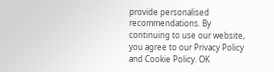provide personalised recommendations. By continuing to use our website, you agree to our Privacy Policy and Cookie Policy. OK